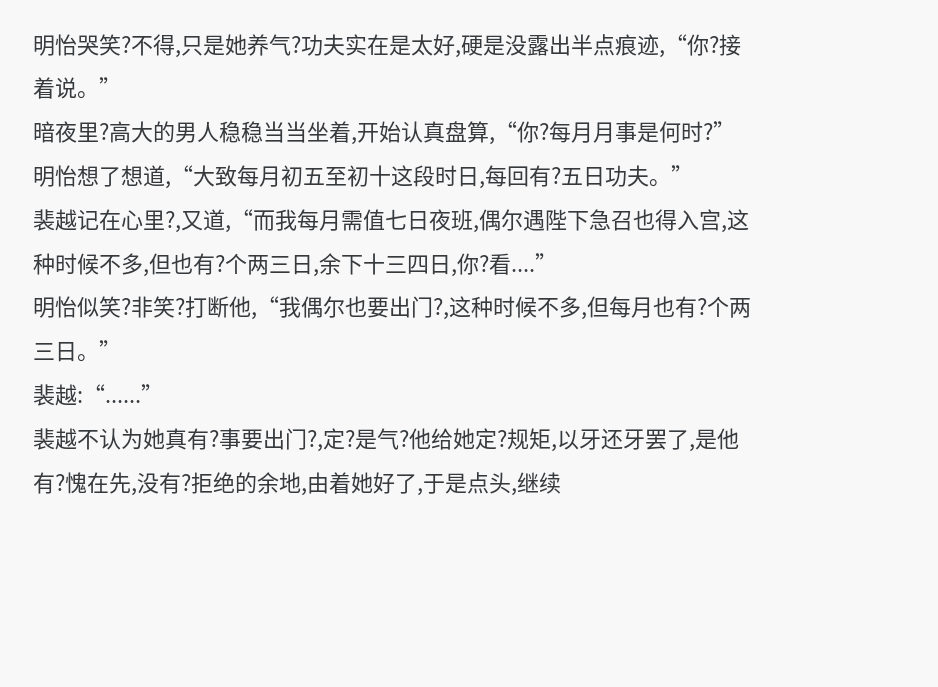明怡哭笑?不得,只是她养气?功夫实在是太好,硬是没露出半点痕迹,“你?接着说。”
暗夜里?高大的男人稳稳当当坐着,开始认真盘算,“你?每月月事是何时?”
明怡想了想道,“大致每月初五至初十这段时日,每回有?五日功夫。”
裴越记在心里?,又道,“而我每月需值七日夜班,偶尔遇陛下急召也得入宫,这种时候不多,但也有?个两三日,余下十三四日,你?看....”
明怡似笑?非笑?打断他,“我偶尔也要出门?,这种时候不多,但每月也有?个两三日。”
裴越:“......”
裴越不认为她真有?事要出门?,定?是气?他给她定?规矩,以牙还牙罢了,是他有?愧在先,没有?拒绝的余地,由着她好了,于是点头,继续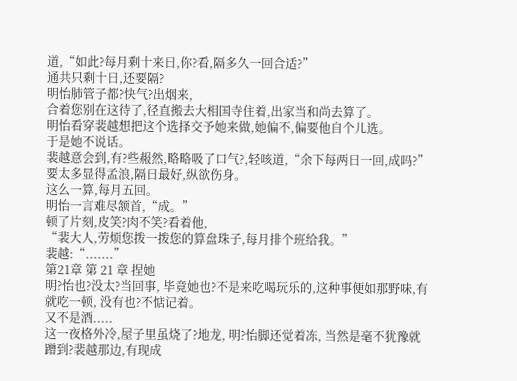道,“如此?每月剩十来日,你?看,隔多久一回合适?”
通共只剩十日,还要隔?
明怡肺管子都?快气?出烟来,
合着您别在这待了,径直搬去大相国寺住着,出家当和尚去算了。
明怡看穿裴越想把这个选择交予她来做,她偏不,偏要他自个儿选。
于是她不说话。
裴越意会到,有?些赧然,略略吸了口气?,轻咳道,“余下每两日一回,成吗?”
要太多显得孟浪,隔日最好,纵欲伤身。
这么一算,每月五回。
明怡一言难尽颔首,“成。”
顿了片刻,皮笑?肉不笑?看着他,
“裴大人,劳烦您拨一拨您的算盘珠子,每月排个班给我。”
裴越:“.......”
第21章 第 21 章 捏她
明?怡也?没太?当回事, 毕竟她也?不是来吃喝玩乐的,这种事便如那野味,有就吃一顿, 没有也?不惦记着。
又不是酒.....
这一夜格外冷,屋子里虽烧了?地龙, 明?怡脚还觉着冻, 当然是毫不犹豫就蹭到?裴越那边,有现成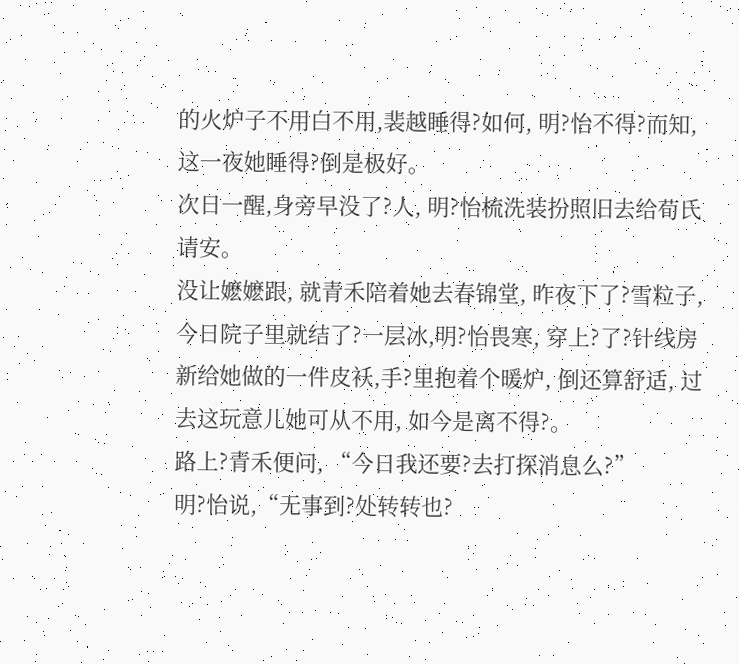的火炉子不用白不用,裴越睡得?如何, 明?怡不得?而知,这一夜她睡得?倒是极好。
次日一醒,身旁早没了?人, 明?怡梳洗装扮照旧去给荀氏请安。
没让嬷嬷跟, 就青禾陪着她去春锦堂, 昨夜下了?雪粒子,今日院子里就结了?一层冰,明?怡畏寒, 穿上?了?针线房新给她做的一件皮袄,手?里抱着个暖炉, 倒还算舒适, 过去这玩意儿她可从不用, 如今是离不得?。
路上?青禾便问, “今日我还要?去打探消息么?”
明?怡说,“无事到?处转转也?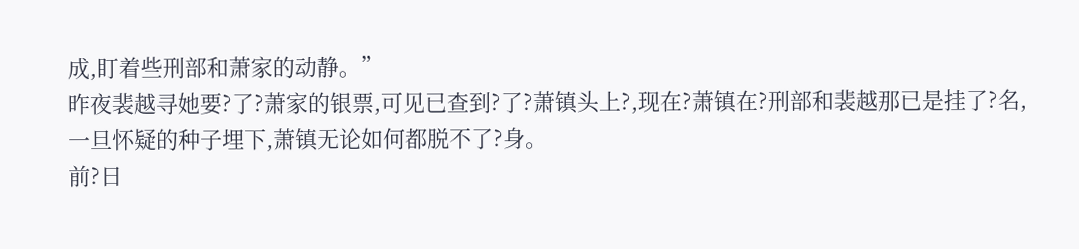成,盯着些刑部和萧家的动静。”
昨夜裴越寻她要?了?萧家的银票,可见已查到?了?萧镇头上?,现在?萧镇在?刑部和裴越那已是挂了?名, 一旦怀疑的种子埋下,萧镇无论如何都脱不了?身。
前?日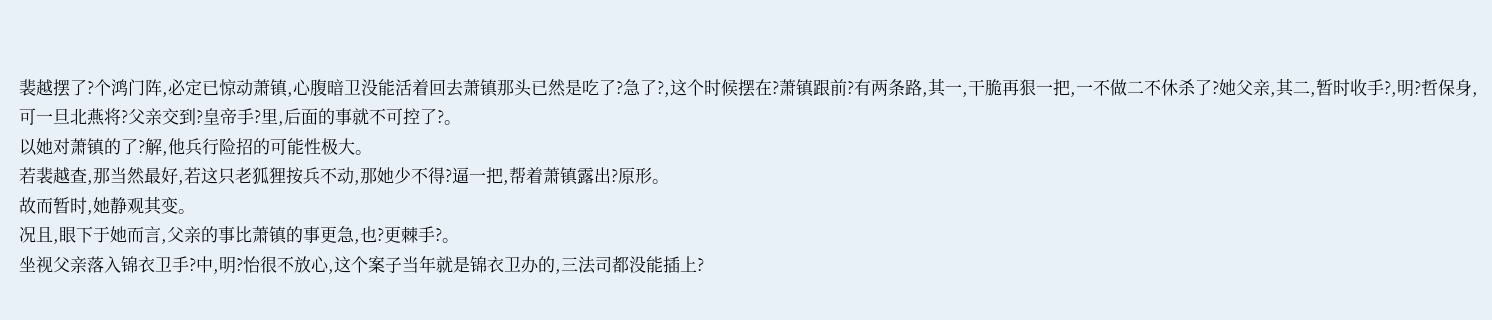裴越摆了?个鸿门阵,必定已惊动萧镇,心腹暗卫没能活着回去萧镇那头已然是吃了?急了?,这个时候摆在?萧镇跟前?有两条路,其一,干脆再狠一把,一不做二不休杀了?她父亲,其二,暂时收手?,明?哲保身,可一旦北燕将?父亲交到?皇帝手?里,后面的事就不可控了?。
以她对萧镇的了?解,他兵行险招的可能性极大。
若裴越查,那当然最好,若这只老狐狸按兵不动,那她少不得?逼一把,帮着萧镇露出?原形。
故而暂时,她静观其变。
况且,眼下于她而言,父亲的事比萧镇的事更急,也?更棘手?。
坐视父亲落入锦衣卫手?中,明?怡很不放心,这个案子当年就是锦衣卫办的,三法司都没能插上?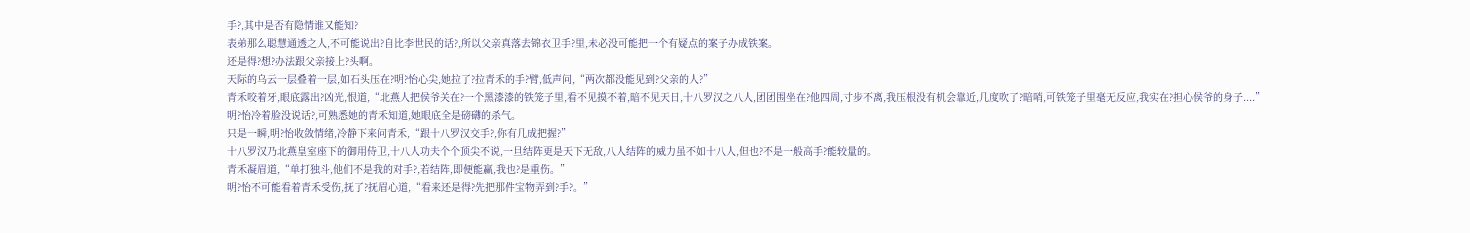手?,其中是否有隐情谁又能知?
表弟那么聪慧通透之人,不可能说出?自比李世民的话?,所以父亲真落去锦衣卫手?里,未必没可能把一个有疑点的案子办成铁案。
还是得?想?办法跟父亲接上?头啊。
天际的乌云一层叠着一层,如石头压在?明?怡心尖,她拉了?拉青禾的手?臂,低声问,“两次都没能见到?父亲的人?”
青禾咬着牙,眼底露出?凶光,恨道,“北燕人把侯爷关在?一个黑漆漆的铁笼子里,看不见摸不着,暗不见天日,十八罗汉之八人,团团围坐在?他四周,寸步不离,我压根没有机会靠近,几度吹了?暗哨,可铁笼子里毫无反应,我实在?担心侯爷的身子....”
明?怡冷着脸没说话?,可熟悉她的青禾知道,她眼底全是磅礴的杀气。
只是一瞬,明?怡收敛情绪,冷静下来问青禾,“跟十八罗汉交手?,你有几成把握?”
十八罗汉乃北燕皇室座下的御用侍卫,十八人功夫个个顶尖不说,一旦结阵更是天下无敌,八人结阵的威力虽不如十八人,但也?不是一般高手?能较量的。
青禾凝眉道,“单打独斗,他们不是我的对手?,若结阵,即便能赢,我也?是重伤。”
明?怡不可能看着青禾受伤,抚了?抚眉心道,“看来还是得?先把那件宝物弄到?手?。”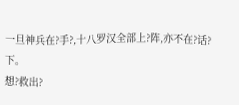一旦神兵在?手?,十八罗汉全部上?阵,亦不在?话?下。
想?救出?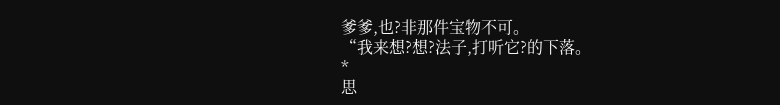爹爹,也?非那件宝物不可。
“我来想?想?法子,打听它?的下落。
*
思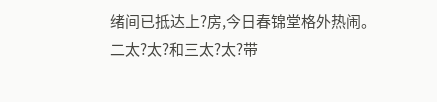绪间已抵达上?房,今日春锦堂格外热闹。
二太?太?和三太?太?带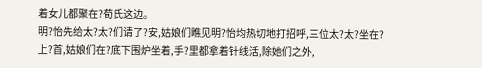着女儿都聚在?荀氏这边。
明?怡先给太?太?们请了?安,姑娘们瞧见明?怡均热切地打招呼,三位太?太?坐在?上?首,姑娘们在?底下围炉坐着,手?里都拿着针线活,除她们之外,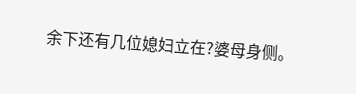余下还有几位媳妇立在?婆母身侧。